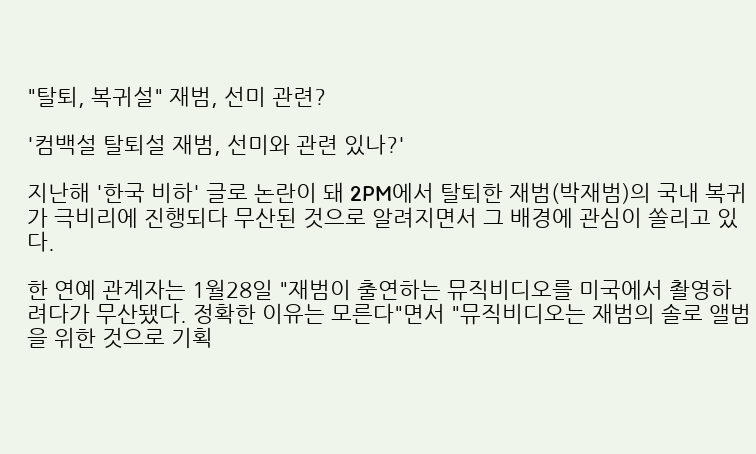"탈퇴, 복귀설" 재범, 선미 관련?

'컴백설 탈퇴설 재범, 선미와 관련 있나?'

지난해 '한국 비하' 글로 논란이 돼 2PM에서 탈퇴한 재범(박재범)의 국내 복귀가 극비리에 진행되다 무산된 것으로 알려지면서 그 배경에 관심이 쏠리고 있다.

한 연예 관계자는 1월28일 "재범이 출연하는 뮤직비디오를 미국에서 촬영하려다가 무산됐다. 정확한 이유는 모른다"면서 "뮤직비디오는 재범의 솔로 앨범을 위한 것으로 기획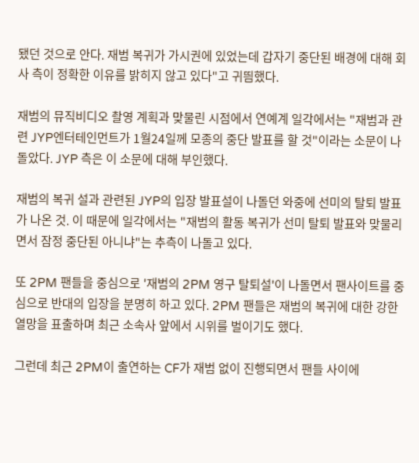됐던 것으로 안다. 재범 복귀가 가시권에 있었는데 갑자기 중단된 배경에 대해 회사 측이 정확한 이유를 밝히지 않고 있다"고 귀띔했다.

재범의 뮤직비디오 촬영 계획과 맞물린 시점에서 연예계 일각에서는 "재범과 관련 JYP엔터테인먼트가 1월24일께 모종의 중단 발표를 할 것"이라는 소문이 나돌았다. JYP 측은 이 소문에 대해 부인했다.

재범의 복귀 설과 관련된 JYP의 입장 발표설이 나돌던 와중에 선미의 탈퇴 발표가 나온 것. 이 때문에 일각에서는 "재범의 활동 복귀가 선미 탈퇴 발표와 맞물리면서 잠정 중단된 아니냐"는 추측이 나돌고 있다.

또 2PM 팬들을 중심으로 '재범의 2PM 영구 탈퇴설'이 나돌면서 팬사이트를 중심으로 반대의 입장을 분명히 하고 있다. 2PM 팬들은 재범의 복귀에 대한 강한 열망을 표출하며 최근 소속사 앞에서 시위를 벌이기도 했다.

그런데 최근 2PM이 출연하는 CF가 재범 없이 진행되면서 팬들 사이에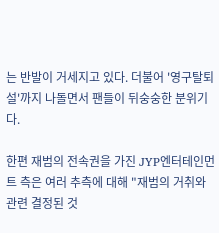는 반발이 거세지고 있다. 더불어 '영구탈퇴설'까지 나돌면서 팬들이 뒤숭숭한 분위기다.

한편 재범의 전속권을 가진 JYP엔터테인먼트 측은 여러 추측에 대해 "재범의 거취와 관련 결정된 것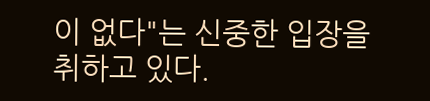이 없다"는 신중한 입장을 취하고 있다.